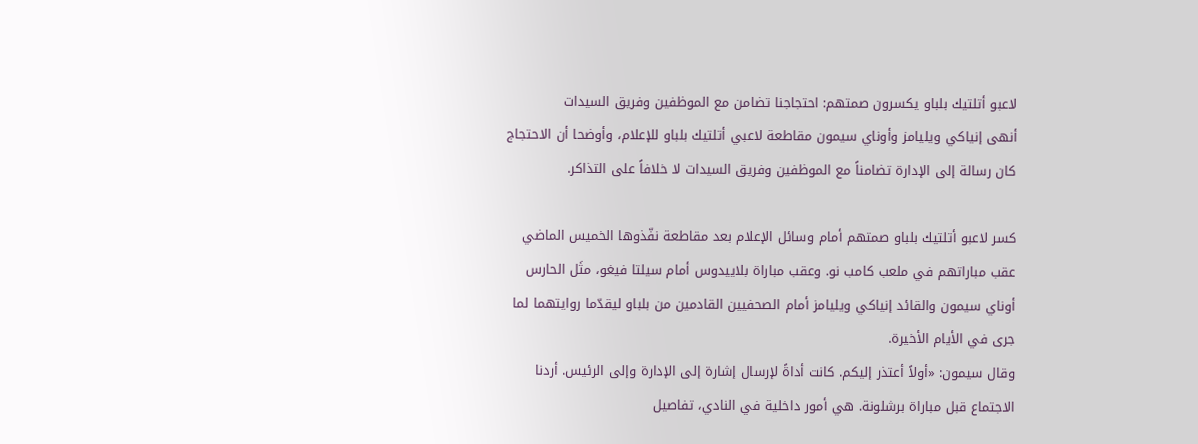لاعبو أتلتيك بلباو يكسرون صمتهم: احتجاجنا تضامن مع الموظفين وفريق السيدات
أنهى إنياكي ويليامز وأوناي سيمون مقاطعة لاعبي أتلتيك بلباو للإعلام، وأوضحا أن الاحتجاج كان رسالة إلى الإدارة تضامناً مع الموظفين وفريق السيدات لا خلافاً على التذاكر.

كسر لاعبو أتلتيك بلباو صمتهم أمام وسائل الإعلام بعد مقاطعة نفّذوها الخميس الماضي عقب مباراتهم في ملعب كامب نو. وعقب مباراة بلاييدوس أمام سيلتا فيغو، مثَل الحارس أوناي سيمون والقائد إنياكي ويليامز أمام الصحفيين القادمين من بلباو ليقدّما روايتهما لما جرى في الأيام الأخيرة.
وقال سيمون: «أولاً أعتذر إليكم. كانت أداةً لإرسال إشارة إلى الإدارة وإلى الرئيس. أردنا الاجتماع قبل مباراة برشلونة. هي أمور داخلية في النادي، تفاصيل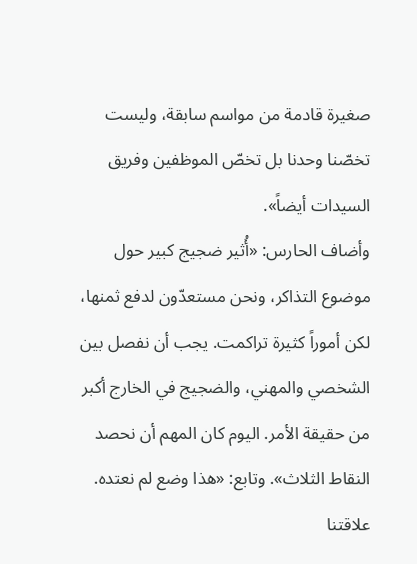صغيرة قادمة من مواسم سابقة، وليست تخصّنا وحدنا بل تخصّ الموظفين وفريق السيدات أيضاً».
وأضاف الحارس: «أُثير ضجيج كبير حول موضوع التذاكر، ونحن مستعدّون لدفع ثمنها، لكن أموراً كثيرة تراكمت. يجب أن نفصل بين الشخصي والمهني، والضجيج في الخارج أكبر من حقيقة الأمر. اليوم كان المهم أن نحصد النقاط الثلاث». وتابع: «هذا وضع لم نعتده. علاقتنا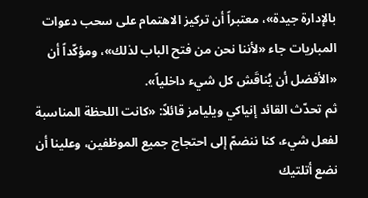بالإدارة جيدة»، معتبراً أن تركيز الاهتمام على سحب دعوات المباريات جاء «لأننا نحن من فتح الباب لذلك»، ومؤكّداً أن «الأفضل أن يُناقَش كل شيء داخلياً».
ثم تحدّث القائد إنياكي ويليامز قائلاً: «كانت اللحظة المناسبة لفعل شيء، كنا ننضمّ إلى احتجاج جميع الموظفين، وعلينا أن نضع أتلتيك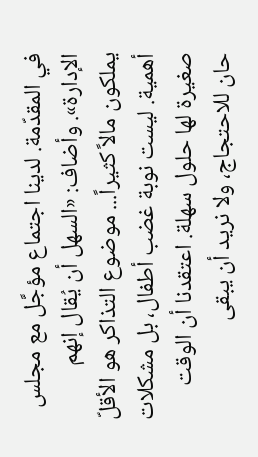في المقدّمة. لدينا اجتماع مؤجَّل مع مجلس الإدارة». وأضاف: «السهل أن يُقال إنهم يملكون مالاً كثيراً... موضوع التذاكر هو الأقلّ أهمية. ليست نوبة غضب أطفال، بل مشكلات صغيرة لها حلول سهلة. اعتقدنا أن الوقت حان للاحتجاج، ولا نريد أن يبقى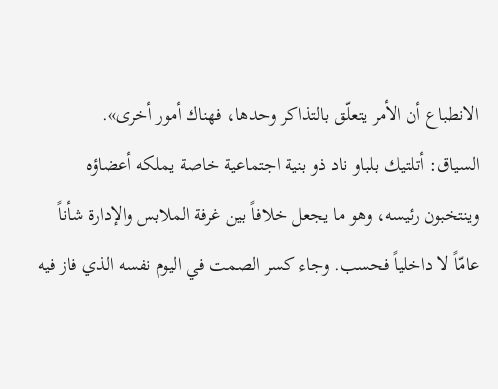الانطباع أن الأمر يتعلّق بالتذاكر وحدها، فهناك أمور أخرى».
السياق: أتلتيك بلباو ناد ذو بنية اجتماعية خاصة يملكه أعضاؤه وينتخبون رئيسه، وهو ما يجعل خلافاً بين غرفة الملابس والإدارة شأناً عامّاً لا داخلياً فحسب. وجاء كسر الصمت في اليوم نفسه الذي فاز فيه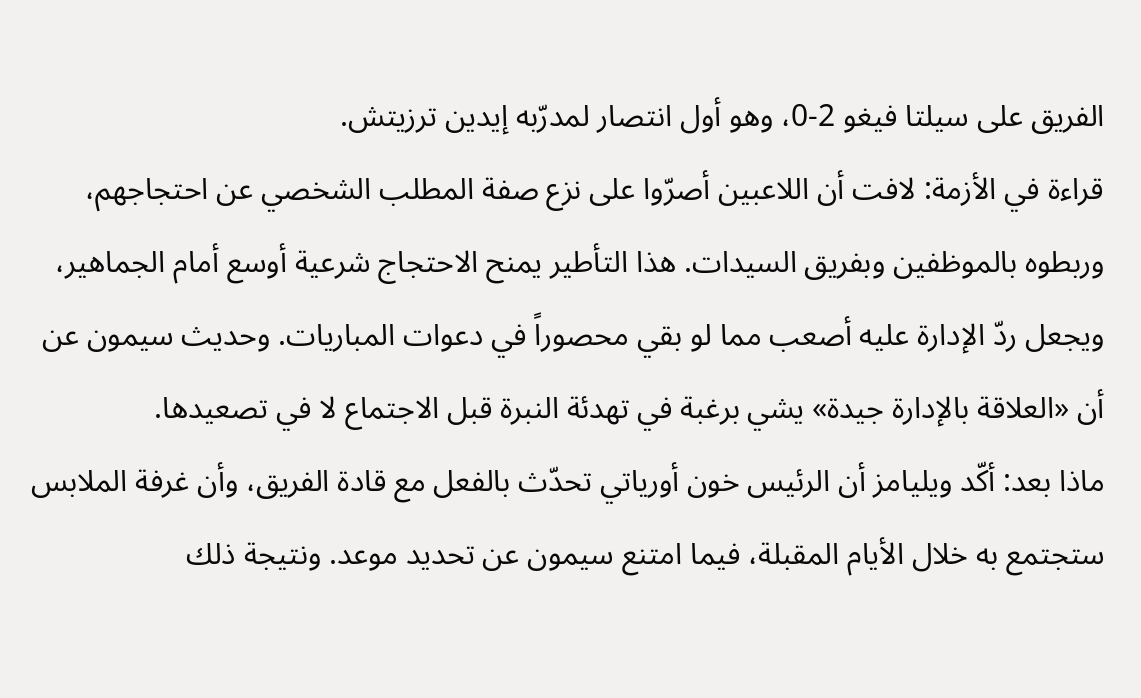الفريق على سيلتا فيغو 2-0، وهو أول انتصار لمدرّبه إيدين ترزيتش.
قراءة في الأزمة: لافت أن اللاعبين أصرّوا على نزع صفة المطلب الشخصي عن احتجاجهم، وربطوه بالموظفين وبفريق السيدات. هذا التأطير يمنح الاحتجاج شرعية أوسع أمام الجماهير، ويجعل ردّ الإدارة عليه أصعب مما لو بقي محصوراً في دعوات المباريات. وحديث سيمون عن أن «العلاقة بالإدارة جيدة» يشي برغبة في تهدئة النبرة قبل الاجتماع لا في تصعيدها.
ماذا بعد: أكّد ويليامز أن الرئيس خون أورياتي تحدّث بالفعل مع قادة الفريق، وأن غرفة الملابس ستجتمع به خلال الأيام المقبلة، فيما امتنع سيمون عن تحديد موعد. ونتيجة ذلك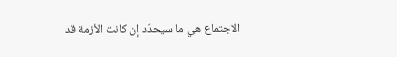الاجتماع هي ما سيحدّد إن كانت الأزمة قد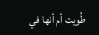طُويت أم أنها في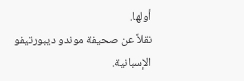أولها.
نقلاً عن صحيفة موندو ديبورتيفو الإسبانية.